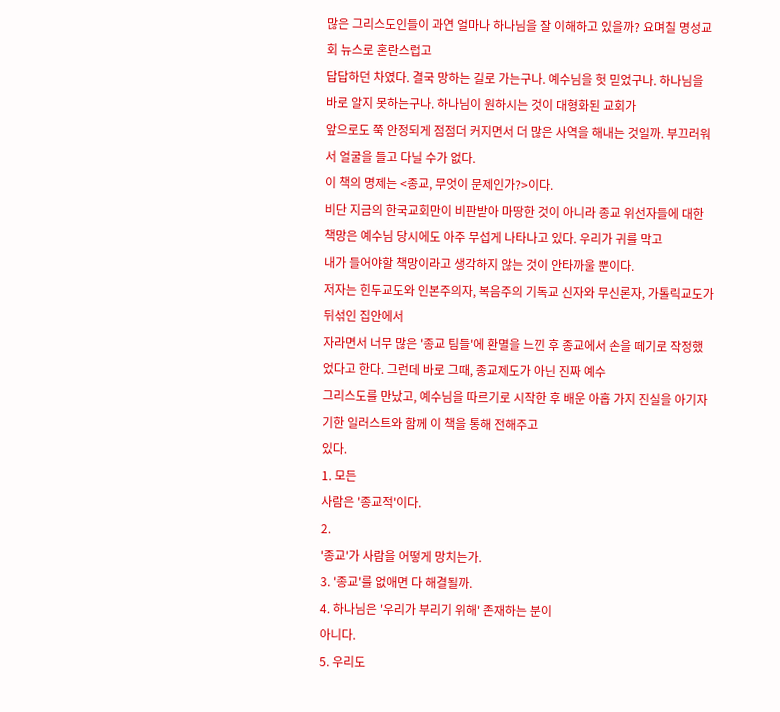많은 그리스도인들이 과연 얼마나 하나님을 잘 이해하고 있을까? 요며칠 명성교회 뉴스로 혼란스럽고
답답하던 차였다. 결국 망하는 길로 가는구나. 예수님을 헛 믿었구나. 하나님을 바로 알지 못하는구나. 하나님이 원하시는 것이 대형화된 교회가
앞으로도 쭉 안정되게 점점더 커지면서 더 많은 사역을 해내는 것일까. 부끄러워서 얼굴을 들고 다닐 수가 없다.
이 책의 명제는 <종교, 무엇이 문제인가?>이다.
비단 지금의 한국교회만이 비판받아 마땅한 것이 아니라 종교 위선자들에 대한 책망은 예수님 당시에도 아주 무섭게 나타나고 있다. 우리가 귀를 막고
내가 들어야할 책망이라고 생각하지 않는 것이 안타까울 뿐이다.
저자는 힌두교도와 인본주의자, 복음주의 기독교 신자와 무신론자, 가톨릭교도가 뒤섞인 집안에서
자라면서 너무 많은 '종교 팀들'에 환멸을 느낀 후 종교에서 손을 떼기로 작정했었다고 한다. 그런데 바로 그때, 종교제도가 아닌 진짜 예수
그리스도를 만났고, 예수님을 따르기로 시작한 후 배운 아홉 가지 진실을 아기자기한 일러스트와 함께 이 책을 통해 전해주고
있다.
1. 모든
사람은 '종교적'이다.
2.
'종교'가 사람을 어떻게 망치는가.
3. '종교'를 없애면 다 해결될까.
4. 하나님은 '우리가 부리기 위해' 존재하는 분이
아니다.
5. 우리도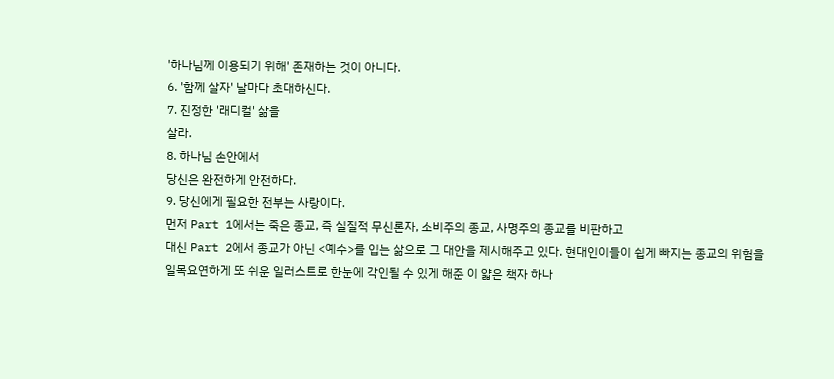'하나님께 이용되기 위해' 존재하는 것이 아니다.
6. '함께 살자' 날마다 초대하신다.
7. 진정한 '래디컬' 삶을
살라.
8. 하나님 손안에서
당신은 완전하게 안전하다.
9. 당신에게 필요한 전부는 사랑이다.
먼저 Part 1에서는 죽은 종교, 즉 실질적 무신론자, 소비주의 종교, 사명주의 종교를 비판하고
대신 Part 2에서 종교가 아닌 <예수>를 입는 삶으로 그 대안을 제시해주고 있다. 현대인이들이 쉽게 빠지는 종교의 위험을
일목요연하게 또 쉬운 일러스트로 한눈에 각인될 수 있게 해준 이 얇은 책자 하나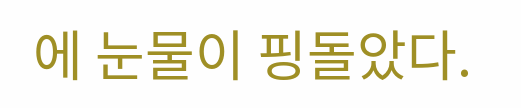에 눈물이 핑돌았다.